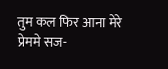तुम कल फिर आना मेरे प्रेममे सज-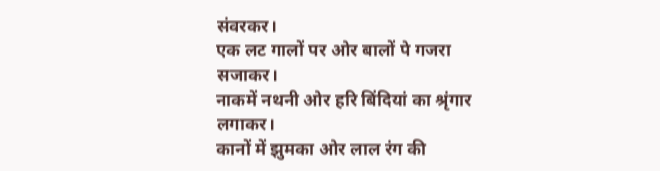संवरकर।
एक लट गालों पर ओर बालों पे गजरा सजाकर।
नाकमें नथनी ओर हरि बिंदियां का श्रृंगार लगाकर।
कानों में झुमका ओर लाल रंग की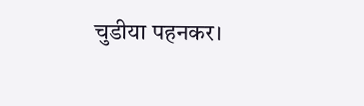चुडीया पहनकर।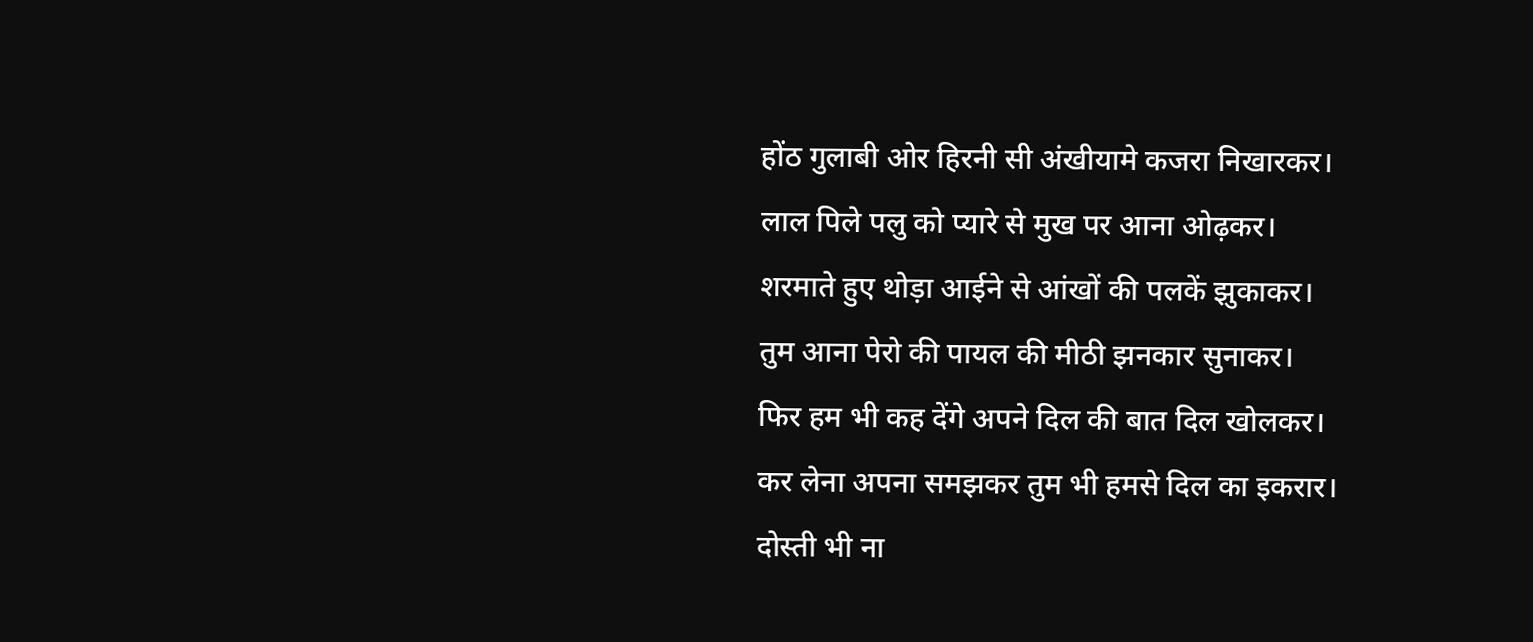होंठ गुलाबी ओर हिरनी सी अंखीयामे कजरा निखारकर।
लाल पिले पलु को प्यारे से मुख पर आना ओढ़कर।
शरमाते हुए थोड़ा आईने से आंखों की पलकें झुकाकर।
तुम आना पेरो की पायल की मीठी झनकार सुनाकर।
फिर हम भी कह देंगे अपने दिल की बात दिल खोलकर।
कर लेना अपना समझकर तुम भी हमसे दिल का इकरार।
दोस्ती भी ना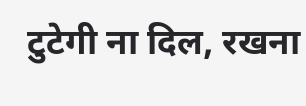टुटेगी ना दिल, रखना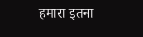हमारा इतना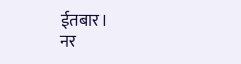ईतबार।
नर